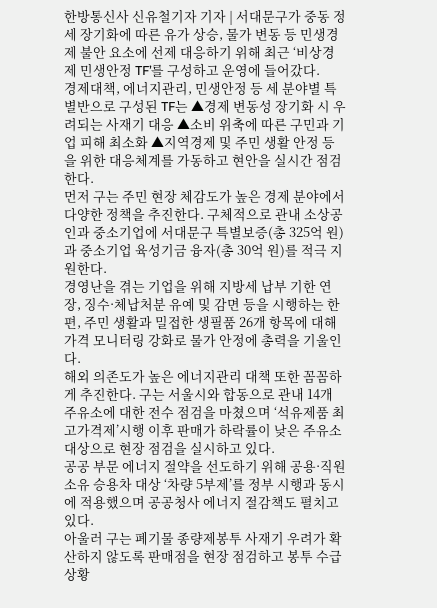한방통신사 신유철기자 기자 | 서대문구가 중동 정세 장기화에 따른 유가 상승, 물가 변동 등 민생경제 불안 요소에 선제 대응하기 위해 최근 ‘비상경제 민생안정 TF’를 구성하고 운영에 들어갔다.
경제대책, 에너지관리, 민생안정 등 세 분야별 특별반으로 구성된 TF는 ▲경제 변동성 장기화 시 우려되는 사재기 대응 ▲소비 위축에 따른 구민과 기업 피해 최소화 ▲지역경제 및 주민 생활 안정 등을 위한 대응체계를 가동하고 현안을 실시간 점검한다.
먼저 구는 주민 현장 체감도가 높은 경제 분야에서 다양한 정책을 추진한다. 구체적으로 관내 소상공인과 중소기업에 서대문구 특별보증(총 325억 원)과 중소기업 육성기금 융자(총 30억 원)를 적극 지원한다.
경영난을 겪는 기업을 위해 지방세 납부 기한 연장, 징수·체납처분 유예 및 감면 등을 시행하는 한편, 주민 생활과 밀접한 생필품 26개 항목에 대해 가격 모니터링 강화로 물가 안정에 총력을 기울인다.
해외 의존도가 높은 에너지관리 대책 또한 꼼꼼하게 추진한다. 구는 서울시와 합동으로 관내 14개 주유소에 대한 전수 점검을 마쳤으며 ‘석유제품 최고가격제’시행 이후 판매가 하락률이 낮은 주유소 대상으로 현장 점검을 실시하고 있다.
공공 부문 에너지 절약을 선도하기 위해 공용·직원 소유 승용차 대상 ‘차량 5부제’를 정부 시행과 동시에 적용했으며 공공청사 에너지 절감책도 펼치고 있다.
아울러 구는 폐기물 종량제봉투 사재기 우려가 확산하지 않도록 판매점을 현장 점검하고 봉투 수급 상황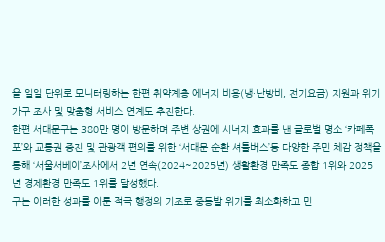을 일일 단위로 모니터링하는 한편 취약계층 에너지 비용(냉·난방비, 전기요금) 지원과 위기가구 조사 및 맞춤형 서비스 연계도 추진한다.
한편 서대문구는 380만 명이 방문하며 주변 상권에 시너지 효과를 낸 글로벌 명소 ‘카페폭포’와 교통권 증진 및 관광객 편의를 위한 ‘서대문 순환 셔틀버스’등 다양한 주민 체감 정책을 통해 ‘서울서베이’조사에서 2년 연속(2024~2025년) 생활환경 만족도 종합 1위와 2025년 경제환경 만족도 1위를 달성했다.
구는 이러한 성과를 이룬 적극 행정의 기조로 중동발 위기를 최소화하고 민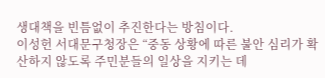생대책을 빈틈없이 추진한다는 방침이다.
이성헌 서대문구청장은 “중동 상황에 따른 불안 심리가 확산하지 않도록 주민분들의 일상을 지키는 데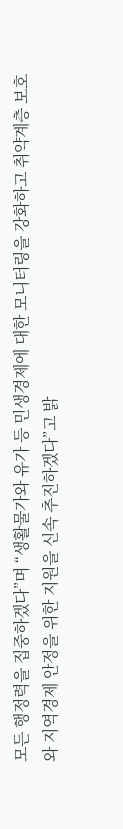모든 행정력을 집중하겠다”며 “생활물가와 유가 등 민생경제에 대한 모니터링을 강화하고 취약계층 보호와 지역경제 안정을 위한 지원을 신속 추진하겠다”고 밝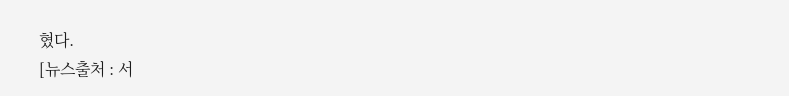혔다.
[뉴스출처 : 서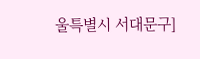울특별시 서대문구]